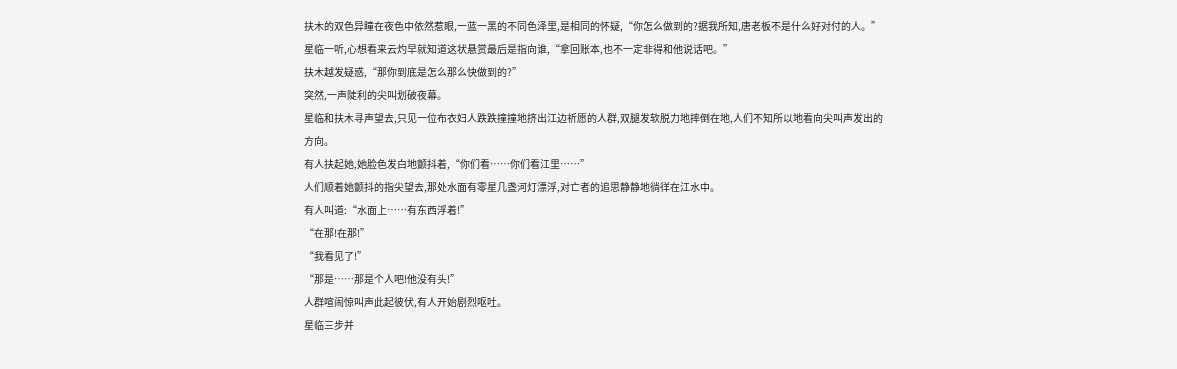扶木的双色异瞳在夜色中依然惹眼,一蓝一黑的不同色泽里,是相同的怀疑,“你怎么做到的?据我所知,唐老板不是什么好对付的人。”
星临一听,心想看来云灼早就知道这状悬赏最后是指向谁,“拿回账本,也不一定非得和他说话吧。”
扶木越发疑惑,“那你到底是怎么那么快做到的?”
突然,一声陡利的尖叫划破夜幕。
星临和扶木寻声望去,只见一位布衣妇人跌跌撞撞地挤出江边祈愿的人群,双腿发软脱力地摔倒在地,人们不知所以地看向尖叫声发出的方向。
有人扶起她,她脸色发白地颤抖着,“你们看……你们看江里……”
人们顺着她颤抖的指尖望去,那处水面有零星几盏河灯漂浮,对亡者的追思静静地徜徉在江水中。
有人叫道:“水面上……有东西浮着!”
“在那!在那!”
“我看见了!”
“那是……那是个人吧!他没有头!”
人群喧闹惊叫声此起彼伏,有人开始剧烈呕吐。
星临三步并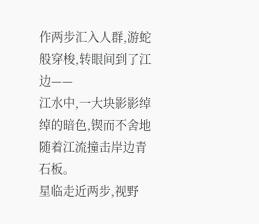作两步汇入人群,游蛇般穿梭,转眼间到了江边——
江水中,一大块影影绰绰的暗色,锲而不舍地随着江流撞击岸边青石板。
星临走近两步,视野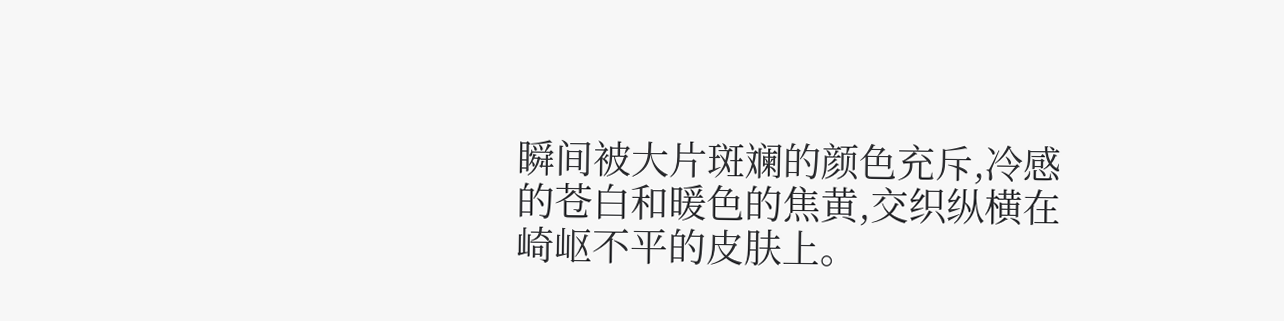瞬间被大片斑斓的颜色充斥,冷感的苍白和暖色的焦黄,交织纵横在崎岖不平的皮肤上。